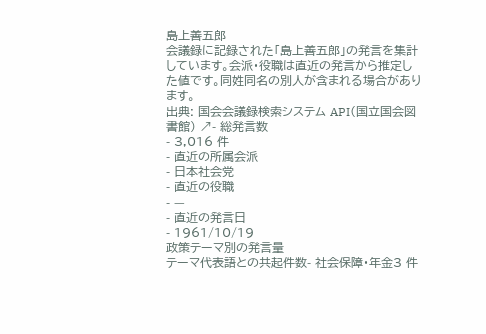島上善五郎
会議録に記録された「島上善五郎」の発言を集計しています。会派・役職は直近の発言から推定した値です。同姓同名の別人が含まれる場合があります。
出典: 国会会議録検索システム API(国立国会図書館) ↗- 総発言数
- 3,016 件
- 直近の所属会派
- 日本社会党
- 直近の役職
- —
- 直近の発言日
- 1961/10/19
政策テーマ別の発言量
テーマ代表語との共起件数- 社会保障・年金3 件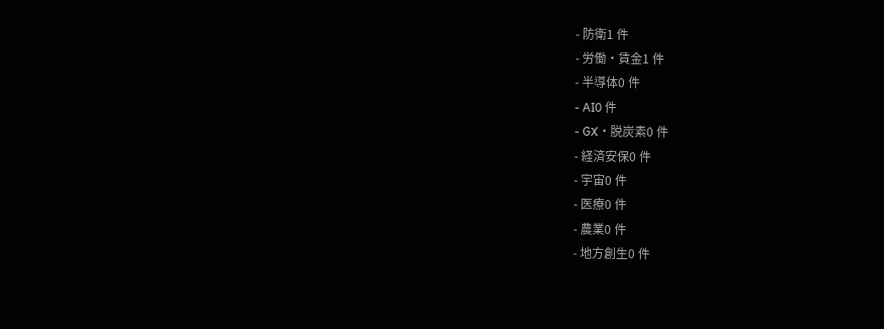- 防衛1 件
- 労働・賃金1 件
- 半導体0 件
- AI0 件
- GX・脱炭素0 件
- 経済安保0 件
- 宇宙0 件
- 医療0 件
- 農業0 件
- 地方創生0 件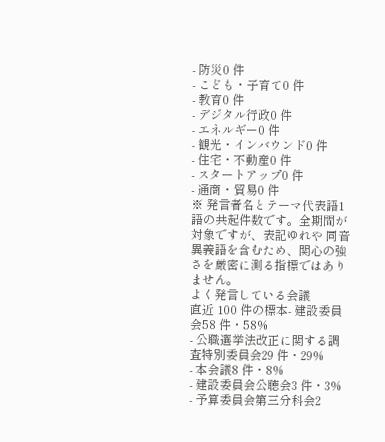- 防災0 件
- こども・子育て0 件
- 教育0 件
- デジタル行政0 件
- エネルギー0 件
- 観光・インバウンド0 件
- 住宅・不動産0 件
- スタートアップ0 件
- 通商・貿易0 件
※ 発言者名とテーマ代表語1語の共起件数です。全期間が対象ですが、表記ゆれや 同音異義語を含むため、関心の強さを厳密に測る指標ではありません。
よく発言している会議
直近 100 件の標本- 建設委員会58 件・58%
- 公職選挙法改正に関する調査特別委員会29 件・29%
- 本会議8 件・8%
- 建設委員会公聴会3 件・3%
- 予算委員会第三分科会2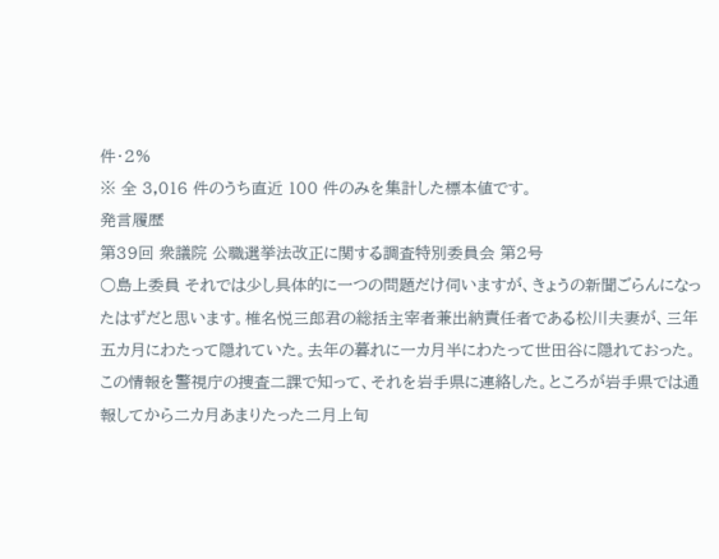件・2%
※ 全 3,016 件のうち直近 100 件のみを集計した標本値です。
発言履歴
第39回 衆議院 公職選挙法改正に関する調査特別委員会 第2号
○島上委員 それでは少し具体的に一つの問題だけ伺いますが、きょうの新聞ごらんになったはずだと思います。椎名悦三郎君の総括主宰者兼出納責任者である松川夫妻が、三年五カ月にわたって隠れていた。去年の暮れに一カ月半にわたって世田谷に隠れておった。この情報を警視庁の捜査二課で知って、それを岩手県に連絡した。ところが岩手県では通報してから二カ月あまりたった二月上旬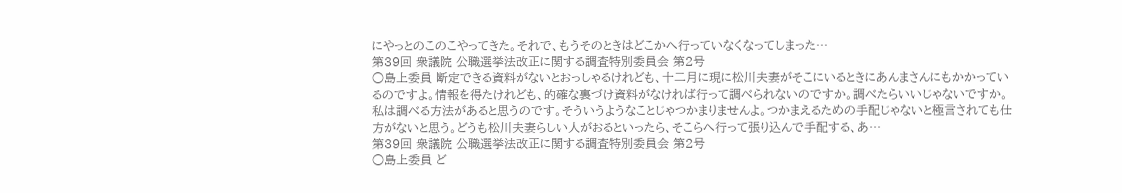にやっとのこのこやってきた。それで、もうそのときはどこかへ行っていなくなってしまった…
第39回 衆議院 公職選挙法改正に関する調査特別委員会 第2号
○島上委員 断定できる資料がないとおっしゃるけれども、十二月に現に松川夫妻がそこにいるときにあんまさんにもかかっているのですよ。情報を得たけれども、的確な裏づけ資料がなければ行って調べられないのですか。調べたらいいじゃないですか。私は調べる方法があると思うのです。そういうようなことじゃつかまりませんよ。つかまえるための手配じゃないと極言されても仕方がないと思う。どうも松川夫妻らしい人がおるといったら、そこらへ行って張り込んで手配する、あ…
第39回 衆議院 公職選挙法改正に関する調査特別委員会 第2号
○島上委員 ど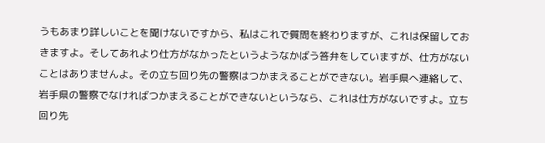うもあまり詳しいことを聞けないですから、私はこれで質問を終わりますが、これは保留しておきますよ。そしてあれより仕方がなかったというようなかばう答弁をしていますが、仕方がないことはありませんよ。その立ち回り先の警察はつかまえることができない。岩手県へ連絡して、岩手県の警察でなければつかまえることができないというなら、これは仕方がないですよ。立ち回り先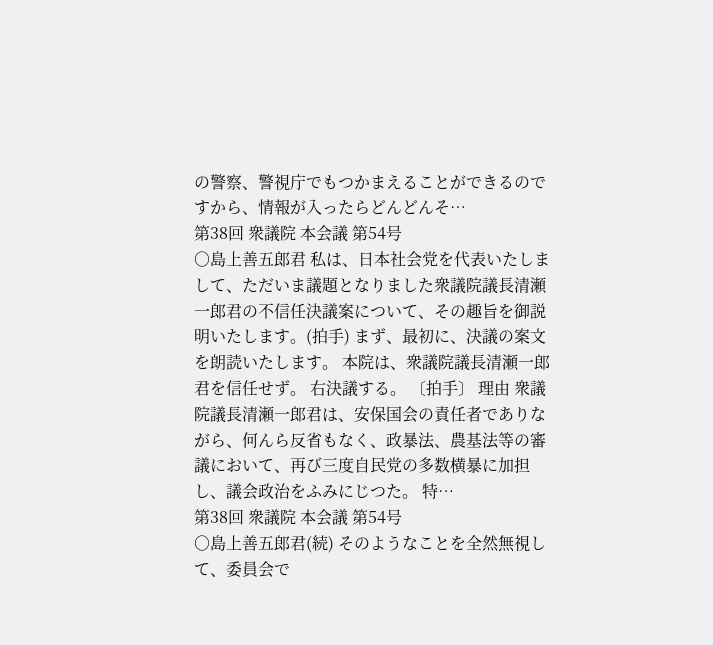の警察、警視庁でもつかまえることができるのですから、情報が入ったらどんどんそ…
第38回 衆議院 本会議 第54号
○島上善五郎君 私は、日本社会党を代表いたしまして、ただいま議題となりました衆議院議長清瀬一郎君の不信任決議案について、その趣旨を御説明いたします。(拍手) まず、最初に、決議の案文を朗読いたします。 本院は、衆議院議長清瀬一郎君を信任せず。 右決議する。 〔拍手〕 理由 衆議院議長清瀬一郎君は、安保国会の責任者でありながら、何んら反省もなく、政暴法、農基法等の審議において、再び三度自民党の多数横暴に加担し、議会政治をふみにじつた。 特…
第38回 衆議院 本会議 第54号
○島上善五郎君(続) そのようなことを全然無視して、委員会で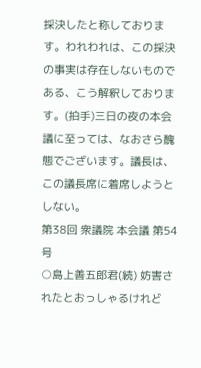採決したと称しております。われわれは、この採決の事実は存在しないものである、こう解釈しております。(拍手)三日の夜の本会議に至っては、なおさら醜態でございます。議長は、この議長席に着席しようとしない。
第38回 衆議院 本会議 第54号
○島上善五郎君(続) 妨害されたとおっしゃるけれど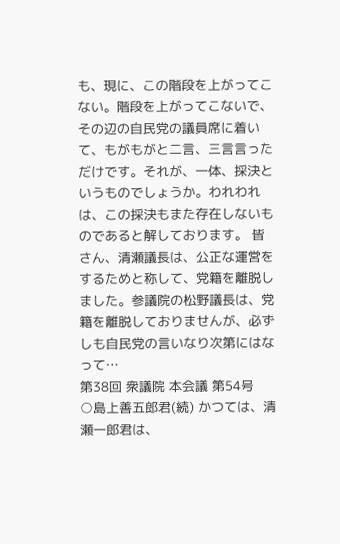も、現に、この階段を上がってこない。階段を上がってこないで、その辺の自民党の議員席に着いて、もがもがと二言、三言言っただけです。それが、一体、採決というものでしょうか。われわれは、この採決もまた存在しないものであると解しております。 皆さん、清瀬議長は、公正な運営をするためと称して、党籍を離脱しました。参議院の松野議長は、党籍を離脱しておりませんが、必ずしも自民党の言いなり次第にはなって…
第38回 衆議院 本会議 第54号
○島上善五郎君(続) かつては、清瀬一郎君は、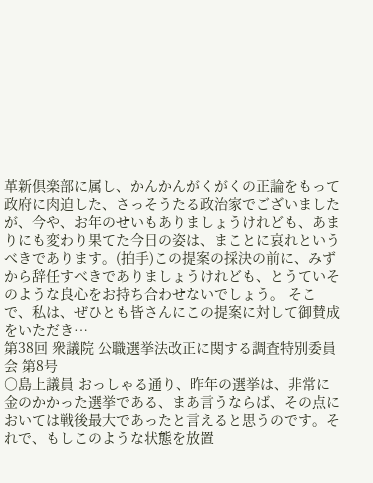革新倶楽部に属し、かんかんがくがくの正論をもって政府に肉迫した、さっそうたる政治家でございましたが、今や、お年のせいもありましょうけれども、あまりにも変わり果てた今日の姿は、まことに哀れというべきであります。(拍手)この提案の採決の前に、みずから辞任すべきでありましょうけれども、とうていそのような良心をお持ち合わせないでしょう。 そこで、私は、ぜひとも皆さんにこの提案に対して御賛成をいただき…
第38回 衆議院 公職選挙法改正に関する調査特別委員会 第8号
○島上議員 おっしゃる通り、昨年の選挙は、非常に金のかかった選挙である、まあ言うならば、その点においては戦後最大であったと言えると思うのです。それで、もしこのような状態を放置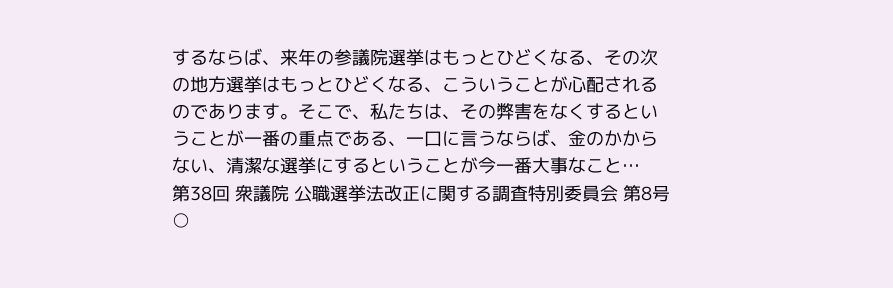するならば、来年の参議院選挙はもっとひどくなる、その次の地方選挙はもっとひどくなる、こういうことが心配されるのであります。そこで、私たちは、その弊害をなくするということが一番の重点である、一口に言うならば、金のかからない、清潔な選挙にするということが今一番大事なこと…
第38回 衆議院 公職選挙法改正に関する調査特別委員会 第8号
○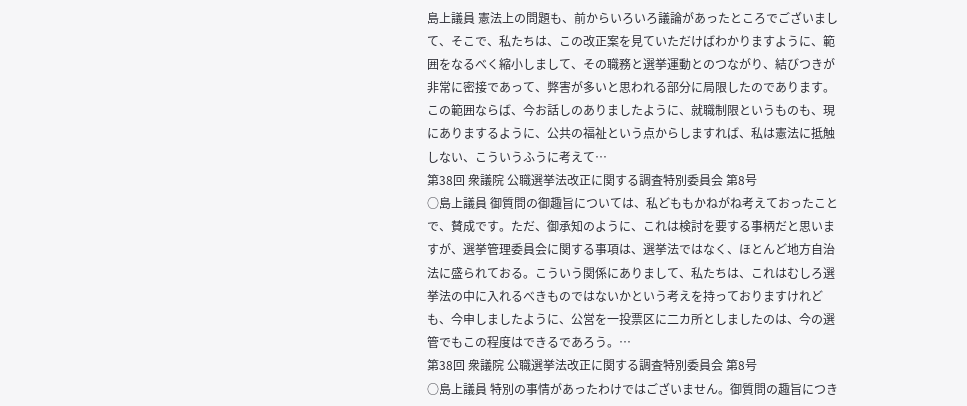島上議員 憲法上の問題も、前からいろいろ議論があったところでございまして、そこで、私たちは、この改正案を見ていただけばわかりますように、範囲をなるべく縮小しまして、その職務と選挙運動とのつながり、結びつきが非常に密接であって、弊害が多いと思われる部分に局限したのであります。この範囲ならば、今お話しのありましたように、就職制限というものも、現にありまするように、公共の福祉という点からしますれば、私は憲法に抵触しない、こういうふうに考えて…
第38回 衆議院 公職選挙法改正に関する調査特別委員会 第8号
○島上議員 御質問の御趣旨については、私どももかねがね考えておったことで、賛成です。ただ、御承知のように、これは検討を要する事柄だと思いますが、選挙管理委員会に関する事項は、選挙法ではなく、ほとんど地方自治法に盛られておる。こういう関係にありまして、私たちは、これはむしろ選挙法の中に入れるべきものではないかという考えを持っておりますけれども、今申しましたように、公営を一投票区に二カ所としましたのは、今の選管でもこの程度はできるであろう。…
第38回 衆議院 公職選挙法改正に関する調査特別委員会 第8号
○島上議員 特別の事情があったわけではございません。御質問の趣旨につき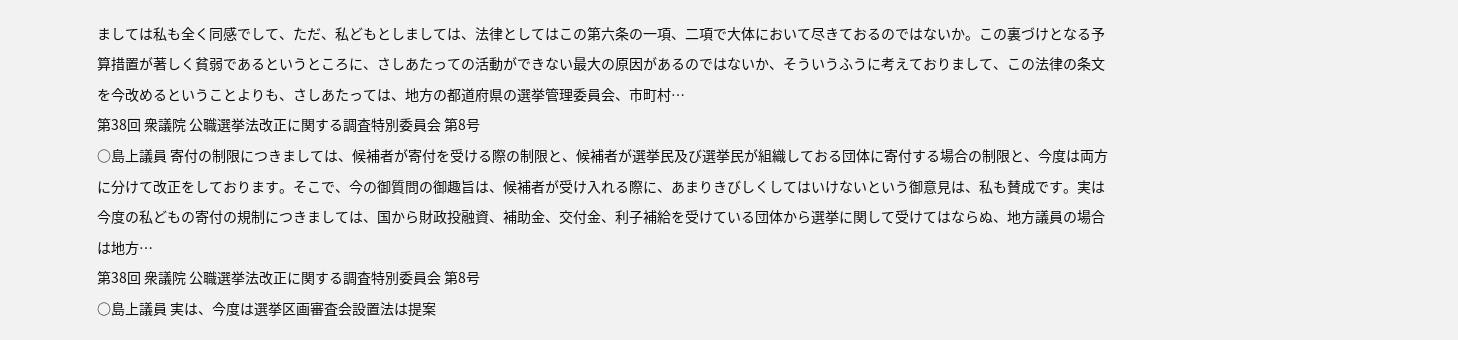ましては私も全く同感でして、ただ、私どもとしましては、法律としてはこの第六条の一項、二項で大体において尽きておるのではないか。この裏づけとなる予算措置が著しく貧弱であるというところに、さしあたっての活動ができない最大の原因があるのではないか、そういうふうに考えておりまして、この法律の条文を今改めるということよりも、さしあたっては、地方の都道府県の選挙管理委員会、市町村…
第38回 衆議院 公職選挙法改正に関する調査特別委員会 第8号
○島上議員 寄付の制限につきましては、候補者が寄付を受ける際の制限と、候補者が選挙民及び選挙民が組織しておる団体に寄付する場合の制限と、今度は両方に分けて改正をしております。そこで、今の御質問の御趣旨は、候補者が受け入れる際に、あまりきびしくしてはいけないという御意見は、私も賛成です。実は今度の私どもの寄付の規制につきましては、国から財政投融資、補助金、交付金、利子補給を受けている団体から選挙に関して受けてはならぬ、地方議員の場合は地方…
第38回 衆議院 公職選挙法改正に関する調査特別委員会 第8号
○島上議員 実は、今度は選挙区画審査会設置法は提案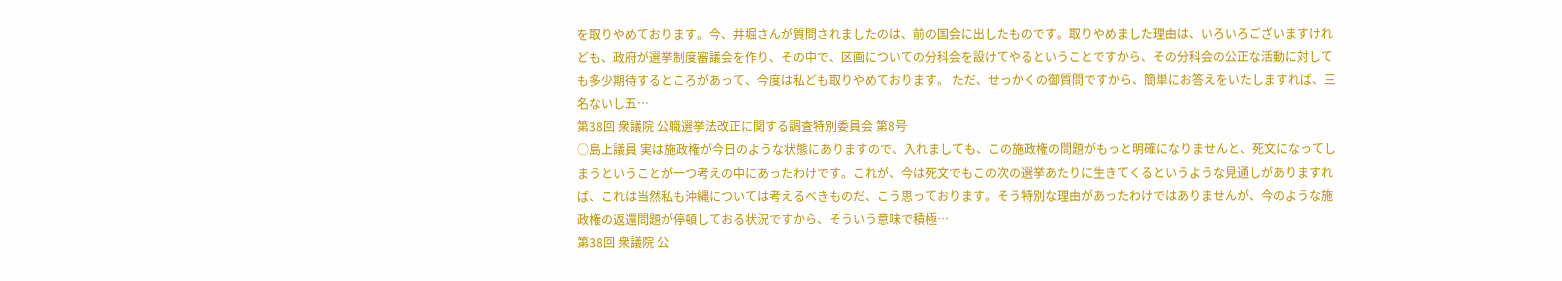を取りやめております。今、井堀さんが質問されましたのは、前の国会に出したものです。取りやめました理由は、いろいろございますけれども、政府が選挙制度審議会を作り、その中で、区画についての分科会を設けてやるということですから、その分科会の公正な活動に対しても多少期待するところがあって、今度は私ども取りやめております。 ただ、せっかくの御質問ですから、簡単にお答えをいたしますれば、三名ないし五…
第38回 衆議院 公職選挙法改正に関する調査特別委員会 第8号
○島上議員 実は施政権が今日のような状態にありますので、入れましても、この施政権の問題がもっと明確になりませんと、死文になってしまうということが一つ考えの中にあったわけです。これが、今は死文でもこの次の選挙あたりに生きてくるというような見通しがありますれば、これは当然私も沖縄については考えるべきものだ、こう思っております。そう特別な理由があったわけではありませんが、今のような施政権の返還問題が停頓しておる状況ですから、そういう意味で積極…
第38回 衆議院 公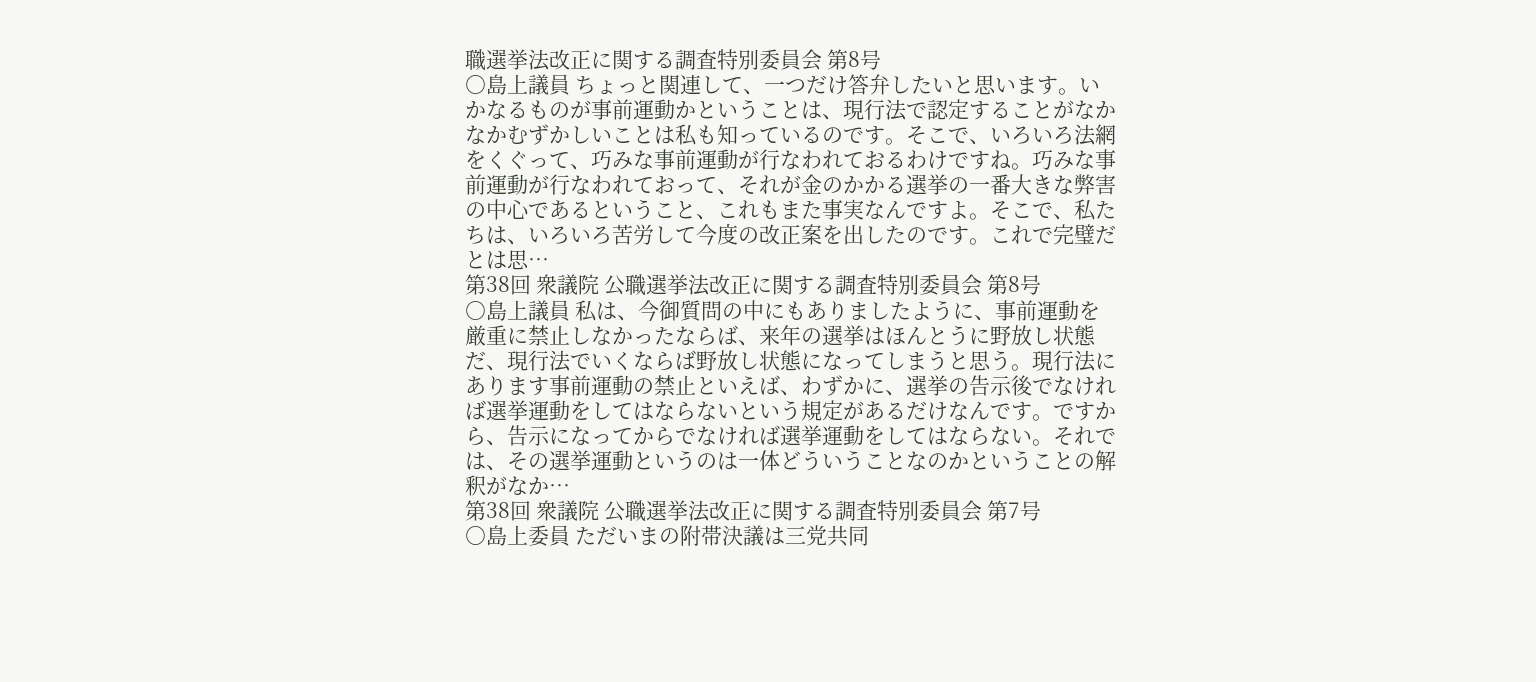職選挙法改正に関する調査特別委員会 第8号
○島上議員 ちょっと関連して、一つだけ答弁したいと思います。いかなるものが事前運動かということは、現行法で認定することがなかなかむずかしいことは私も知っているのです。そこで、いろいろ法網をくぐって、巧みな事前運動が行なわれておるわけですね。巧みな事前運動が行なわれておって、それが金のかかる選挙の一番大きな弊害の中心であるということ、これもまた事実なんですよ。そこで、私たちは、いろいろ苦労して今度の改正案を出したのです。これで完璧だとは思…
第38回 衆議院 公職選挙法改正に関する調査特別委員会 第8号
○島上議員 私は、今御質問の中にもありましたように、事前運動を厳重に禁止しなかったならば、来年の選挙はほんとうに野放し状態だ、現行法でいくならば野放し状態になってしまうと思う。現行法にあります事前運動の禁止といえば、わずかに、選挙の告示後でなければ選挙運動をしてはならないという規定があるだけなんです。ですから、告示になってからでなければ選挙運動をしてはならない。それでは、その選挙運動というのは一体どういうことなのかということの解釈がなか…
第38回 衆議院 公職選挙法改正に関する調査特別委員会 第7号
○島上委員 ただいまの附帯決議は三党共同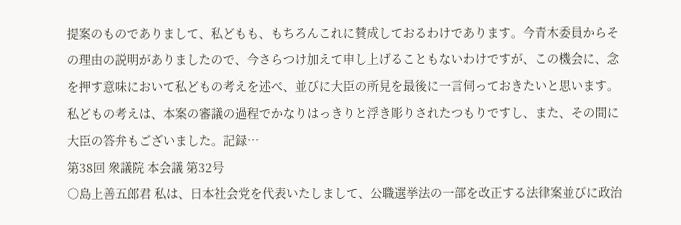提案のものでありまして、私どもも、もちろんこれに賛成しておるわけであります。今青木委員からその理由の説明がありましたので、今さらつけ加えて申し上げることもないわけですが、この機会に、念を押す意味において私どもの考えを述べ、並びに大臣の所見を最後に一言伺っておきたいと思います。 私どもの考えは、本案の審議の過程でかなりはっきりと浮き彫りされたつもりですし、また、その間に大臣の答弁もございました。記録…
第38回 衆議院 本会議 第32号
○島上善五郎君 私は、日本社会党を代表いたしまして、公職選挙法の一部を改正する法律案並びに政治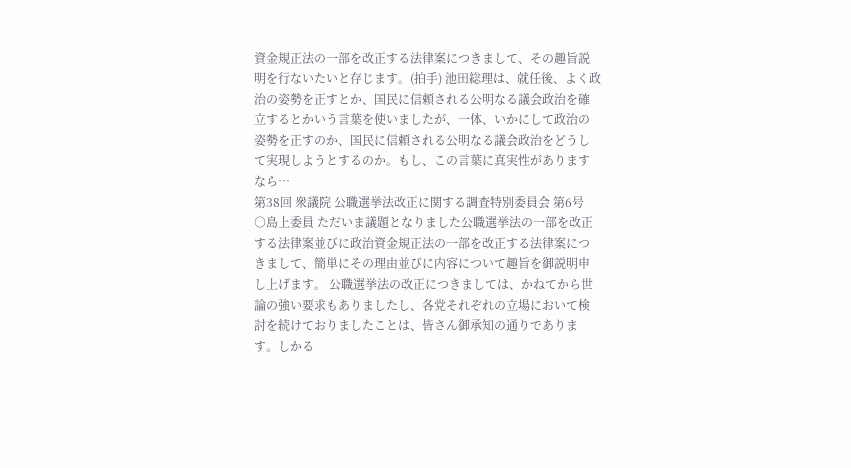資金規正法の一部を改正する法律案につきまして、その趣旨説明を行ないたいと存じます。(拍手) 池田総理は、就任後、よく政治の姿勢を正すとか、国民に信頼される公明なる議会政治を確立するとかいう言葉を使いましたが、一体、いかにして政治の姿勢を正すのか、国民に信頼される公明なる議会政治をどうして実現しようとするのか。もし、この言葉に真実性がありますなら…
第38回 衆議院 公職選挙法改正に関する調査特別委員会 第6号
○島上委員 ただいま議題となりました公職選挙法の一部を改正する法律案並びに政治資金規正法の一部を改正する法律案につきまして、簡単にその理由並びに内容について趣旨を御説明申し上げます。 公職選挙法の改正につきましては、かねてから世論の強い要求もありましたし、各党それぞれの立場において検討を続けておりましたことは、皆さん御承知の通りであります。しかる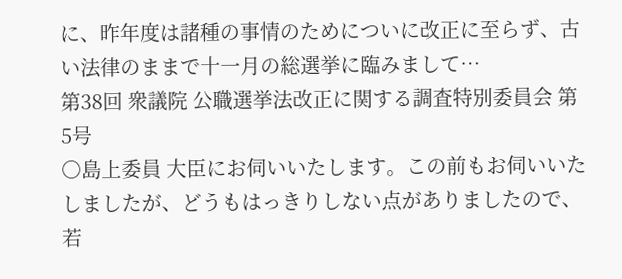に、昨年度は諸種の事情のためについに改正に至らず、古い法律のままで十一月の総選挙に臨みまして…
第38回 衆議院 公職選挙法改正に関する調査特別委員会 第5号
○島上委員 大臣にお伺いいたします。この前もお伺いいたしましたが、どうもはっきりしない点がありましたので、若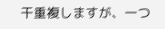干重複しますが、一つ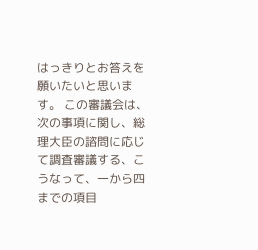はっきりとお答えを願いたいと思います。 この審議会は、次の事項に関し、総理大臣の諮問に応じて調査審議する、こうなって、一から四までの項目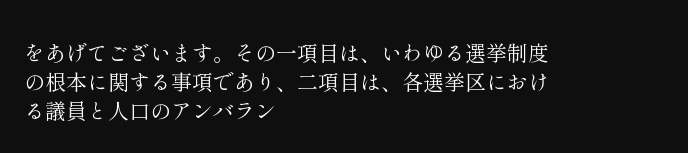をあげてございます。その一項目は、いわゆる選挙制度の根本に関する事項であり、二項目は、各選挙区における議員と人口のアンバラン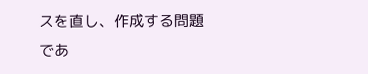スを直し、作成する問題であ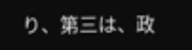り、第三は、政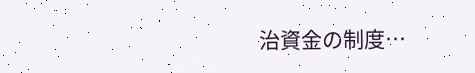治資金の制度…